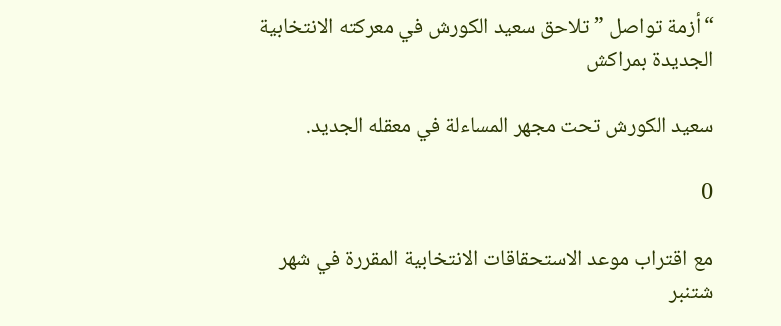“أزمة تواصل ” تلاحق سعيد الكورش في معركته الانتخابية الجديدة بمراكش

سعيد الكورش تحت مجهر المساءلة في معقله الجديد.

0

مع اقتراب موعد الاستحقاقات الانتخابية المقررة في شهر شتنبر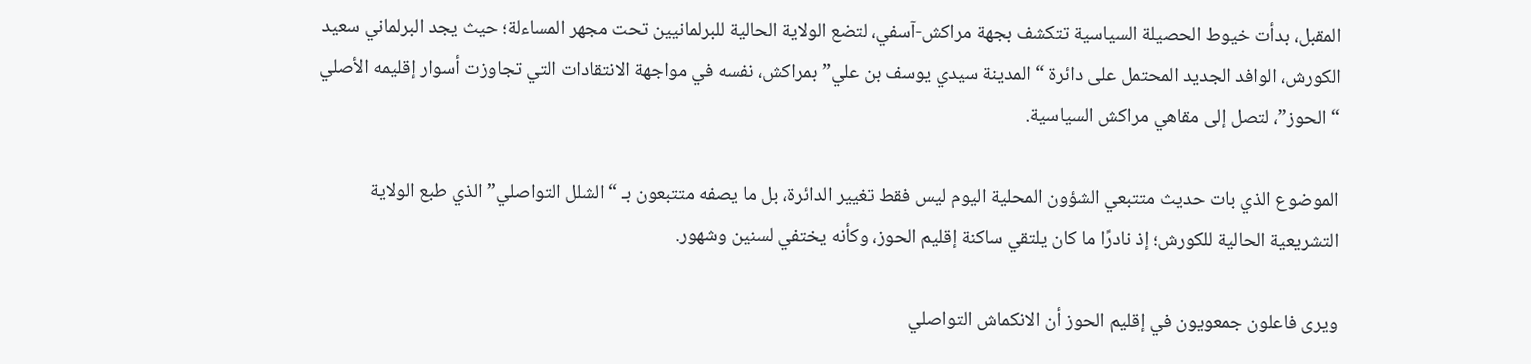المقبل، بدأت خيوط الحصيلة السياسية تتكشف بجهة مراكش-آسفي، لتضع الولاية الحالية للبرلمانيين تحت مجهر المساءلة؛ حيث يجد البرلماني سعيد الكورش، الوافد الجديد المحتمل على دائرة “المدينة سيدي يوسف بن علي” بمراكش، نفسه في مواجهة الانتقادات التي تجاوزت أسوار إقليمه الأصلي “الحوز”، لتصل إلى مقاهي مراكش السياسية.

الموضوع الذي بات حديث متتبعي الشؤون المحلية اليوم ليس فقط تغيير الدائرة، بل ما يصفه متتبعون بـ “الشلل التواصلي” الذي طبع الولاية التشريعية الحالية للكورش؛ إذ نادرًا ما كان يلتقي ساكنة إقليم الحوز، وكأنه يختفي لسنين وشهور.

ويرى فاعلون جمعويون في إقليم الحوز أن الانكماش التواصلي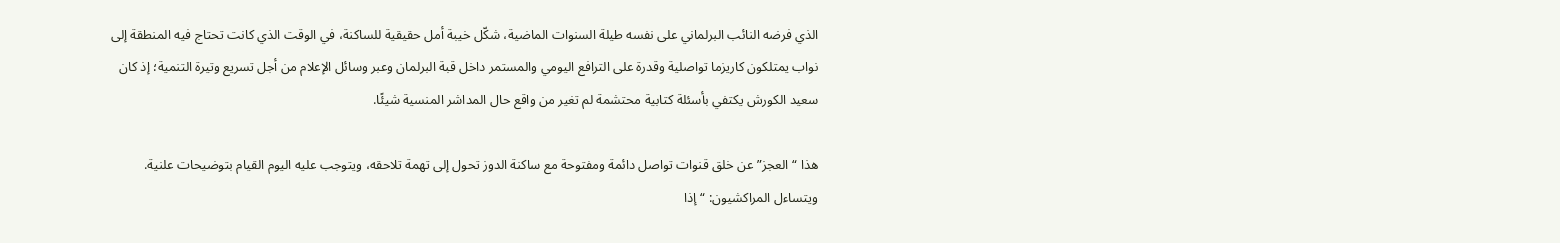الذي فرضه النائب البرلماني على نفسه طيلة السنوات الماضية، شكّل خيبة أمل حقيقية للساكنة، في الوقت الذي كانت تحتاج فيه المنطقة إلى نواب يمتلكون كاريزما تواصلية وقدرة على الترافع اليومي والمستمر داخل قبة البرلمان وعبر وسائل الإعلام من أجل تسريع وتيرة التنمية؛ إذ كان سعيد الكورش يكتفي بأسئلة كتابية محتشمة لم تغير من واقع حال المداشر المنسية شيئًا.

هذا “العجز” عن خلق قنوات تواصل دائمة ومفتوحة مع ساكنة الدوز تحول إلى تهمة تلاحقه، ويتوجب عليه اليوم القيام بتوضيحات علنية. ويتساءل المراكشيون: “إذا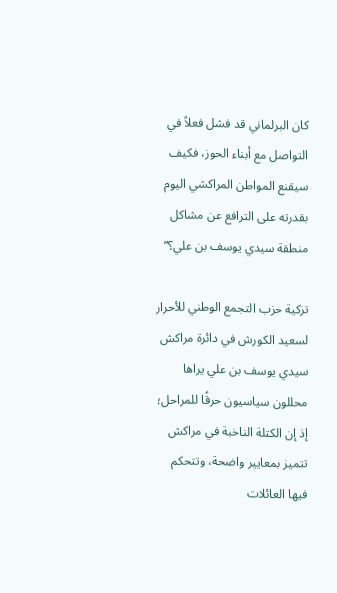كان البرلماني قد فشل فعلاً في التواصل مع أبناء الحوز، فكيف سيقنع المواطن المراكشي اليوم بقدرته على الترافع عن مشاكل منطقة سيدي يوسف بن علي؟”

تزكية حزب التجمع الوطني للأحرار لسعيد الكورش في دائرة مراكش سيدي يوسف بن علي يراها محللون سياسيون حرقًا للمراحل؛ إذ إن الكتلة الناخبة في مراكش تتميز بمعايير واضحة، وتتحكم فيها العائلات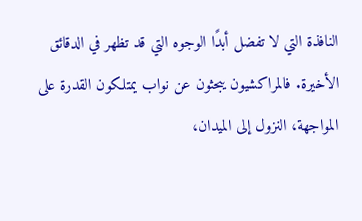النافذة التي لا تفضل أبدًا الوجوه التي قد تظهر في الدقائق الأخيرة. فالمراكشيون يبحثون عن نواب يمتلكون القدرة على المواجهة، النزول إلى الميدان،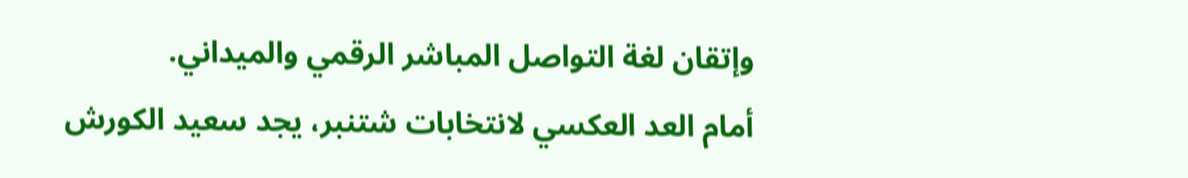وإتقان لغة التواصل المباشر الرقمي والميداني.
أمام العد العكسي لانتخابات شتنبر، يجد سعيد الكورش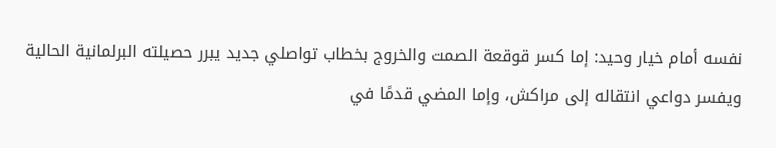نفسه أمام خيار وحيد: إما كسر قوقعة الصمت والخروج بخطاب تواصلي جديد يبرر حصيلته البرلمانية الحالية ويفسر دواعي انتقاله إلى مراكش، وإما المضي قدمًا في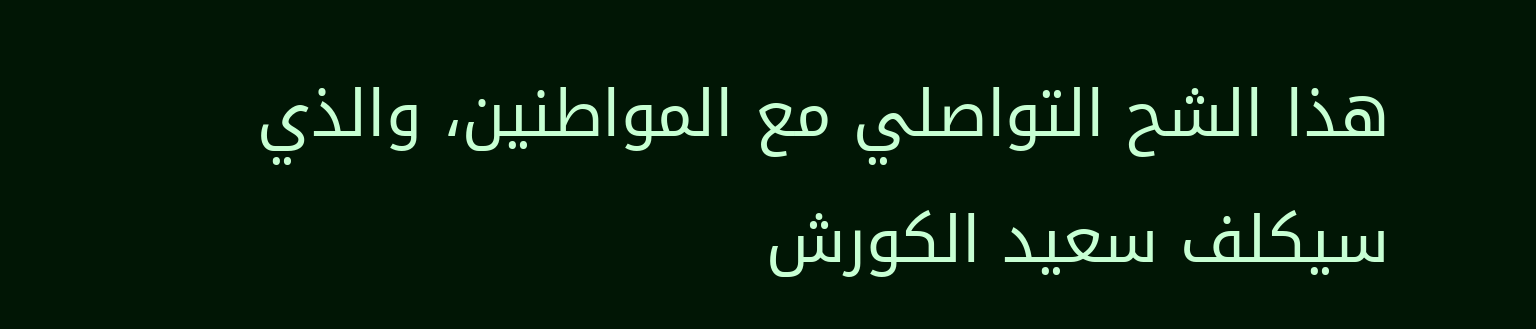هذا الشح التواصلي مع المواطنين، والذي سيكلف سعيد الكورش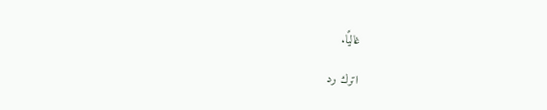غاليًا.

اترك رد